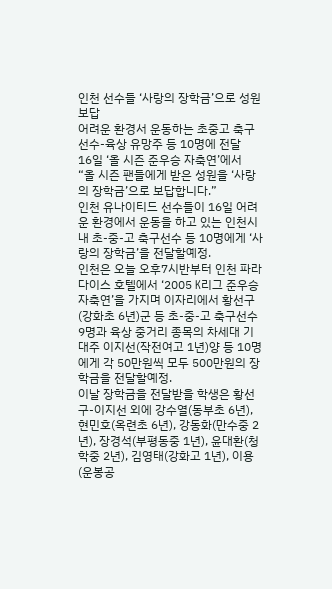인천 선수들 ‘사랑의 장학금’으로 성원보답
어려운 환경서 운동하는 초중고 축구선수-육상 유망주 등 10명에 전달
16일 ‘올 시즌 준우승 자축연’에서
“올 시즌 팬들에게 받은 성원을 ‘사랑의 장학금’으로 보답합니다.”
인천 유나이티드 선수들이 16일 어려운 환경에서 운동을 하고 있는 인천시내 초-중-고 축구선수 등 10명에게 ‘사랑의 장학금’을 전달할예정.
인천은 오늘 오후7시반부터 인천 파라다이스 호텔에서 ‘2005 K리그 준우승 자축연’을 가지며 이자리에서 황선구(강화초 6년)군 등 초-중-고 축구선수 9명과 육상 중거리 종목의 차세대 기대주 이지선(작전여고 1년)양 등 10명에게 각 50만원씩 모두 500만원의 장학금을 전달할예정.
이날 장학금을 전달받을 학생은 황선구-이지선 외에 강수열(동부초 6년), 현민호(옥련초 6년), 강동화(만수중 2년), 장경석(부평동중 1년), 윤대환(청학중 2년), 김영태(강화고 1년), 이용(운봉공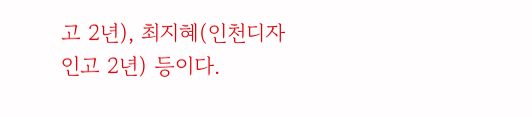고 2년), 최지혜(인천디자인고 2년) 등이다.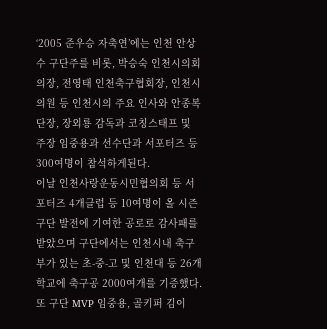‘2005 준우승 자축연’에는 인천 안상수 구단주를 비롯, 박승숙 인천시의회 의장, 전영태 인천축구협회장, 인천시의원 등 인천시의 주요 인사와 안종복 단장, 장외룡 감독과 코칭스태프 및 주장 임중용과 선수단과 서포터즈 등 300여명이 참석하게된다.
이날 인천사랑운동시민협의회 등 서포터즈 4개클럽 등 10여명이 올 시즌 구단 발전에 기여한 공로로 감사패를 받았으며 구단에서는 인천시내 축구부가 있는 초-중-고 및 인천대 등 26개 학교에 축구공 2000여개를 기증했다.
또 구단 MVP 임중용, 골키퍼 김이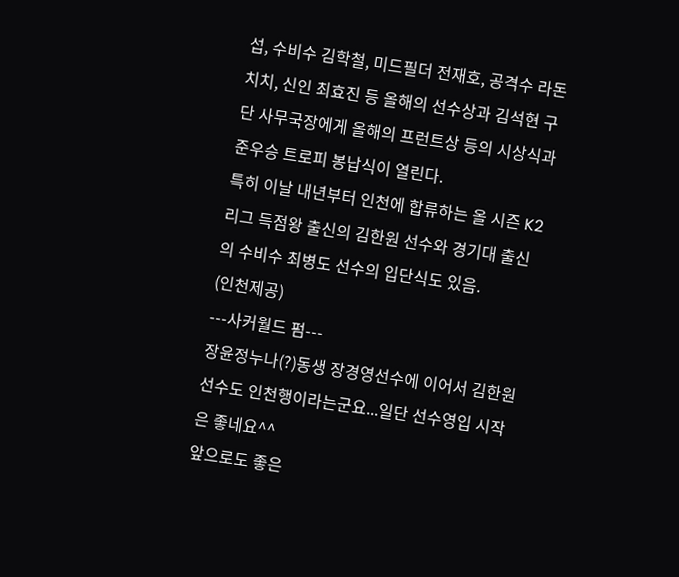섭, 수비수 김학철, 미드필더 전재호, 공격수 라돈치치, 신인 최효진 등 올해의 선수상과 김석현 구단 사무국장에게 올해의 프런트상 등의 시상식과 준우승 트로피 봉납식이 열린다.
특히 이날 내년부터 인천에 합류하는 올 시즌 K2리그 득점왕 출신의 김한원 선수와 경기대 출신의 수비수 최병도 선수의 입단식도 있음.
(인천제공)
---사커월드 펌---
장윤정누나(?)동생 장경영선수에 이어서 김한원선수도 인천행이라는군요...일단 선수영입 시작은 좋네요^^
앞으로도 좋은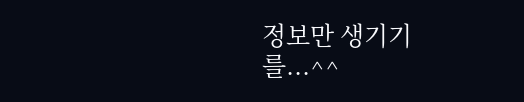정보만 생기기를...^^